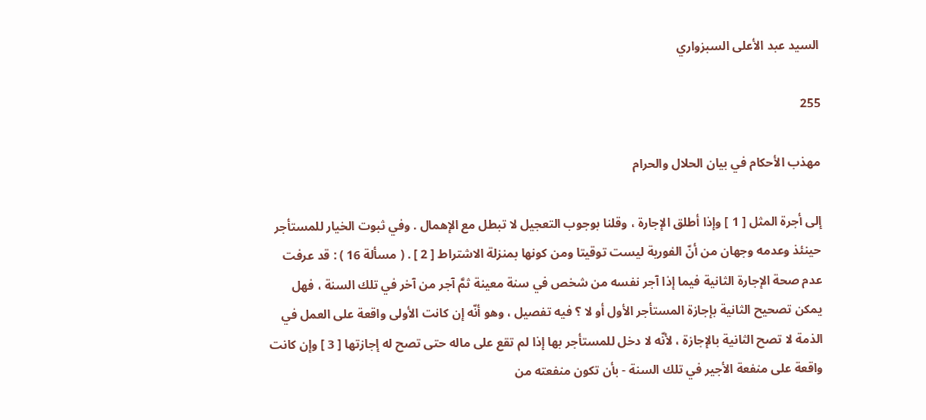السيد عبد الأعلى السبزواري

255

مهذب الأحكام في بيان الحلال والحرام

إلى أجرة المثل [ 1 ] وإذا أطلق الإجارة ، وقلنا بوجوب التعجيل لا تبطل مع الإهمال . وفي ثبوت الخيار للمستأجر حينئذ وعدمه وجهان من أنّ الفورية ليست توقيتا ومن كونها بمنزلة الاشتراط [ 2 ] . ( مسألة 16 ) : قد عرفت عدم صحة الإجارة الثانية فيما إذا آجر نفسه من شخص في سنة معينة ثمَّ آجر من آخر في تلك السنة ، فهل يمكن تصحيح الثانية بإجازة المستأجر الأول أو لا ؟ فيه تفصيل ، وهو أنّه إن كانت الأولى واقعة على العمل في الذمة لا تصح الثانية بالإجازة ، لأنّه لا دخل للمستأجر بها إذا لم تقع على ماله حتى تصح له إجازتها [ 3 ] وإن كانت واقعة على منفعة الأجير في تلك السنة - بأن تكون منفعته من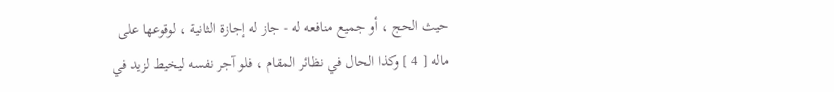حيث الحج ، أو جميع منافعه له - جاز له إجازة الثانية ، لوقوعها على ماله [ 4 ] وكذا الحال في نظائر المقام ، فلو آجر نفسه ليخيط لزيد في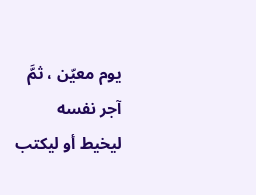يوم معيّن ، ثمَّ آجر نفسه ليخيط أو ليكتب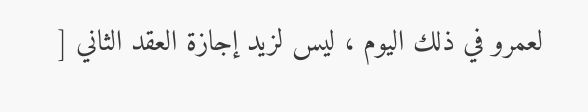لعمرو في ذلك اليوم ، ليس لزيد إجازة العقد الثاني [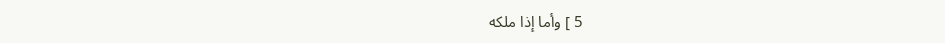5 ] وأما إذا ملكه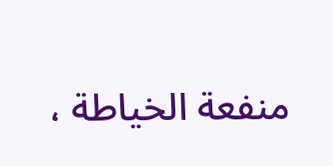منفعة الخياطة ،